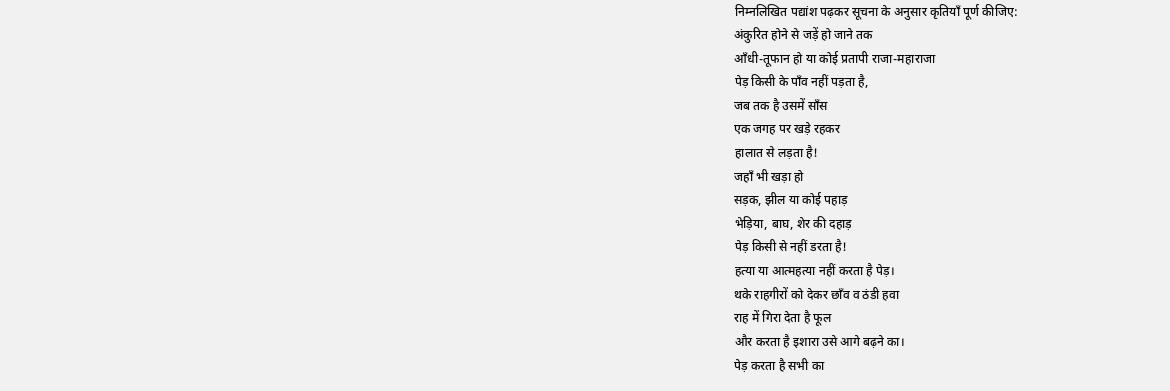निम्नलिखित पद्यांश पढ़कर सूचना के अनुसार कृतियाँ पूर्ण कीजिए:
अंकुरित होने से जड़ें हो जाने तक
आँधी-तूफान हो या कोई प्रतापी राजा-महाराजा
पेड़ किसी के पाँव नहीं पड़ता है,
जब तक है उसमें साँस
एक जगह पर खड़े रहकर
हालात से लड़ता है!
जहाँ भी खड़ा हो
सड़क, झील या कोई पहाड़
भेड़िया, बाघ, शेर की दहाड़
पेड़ किसी से नहीं डरता है!
हत्या या आत्महत्या नहीं करता है पेड़।
थके राहगीरों को देकर छाँव व ठंडी हवा
राह में गिरा देता है फूल
और करता है इशारा उसे आगे बढ़ने का।
पेड़ करता है सभी का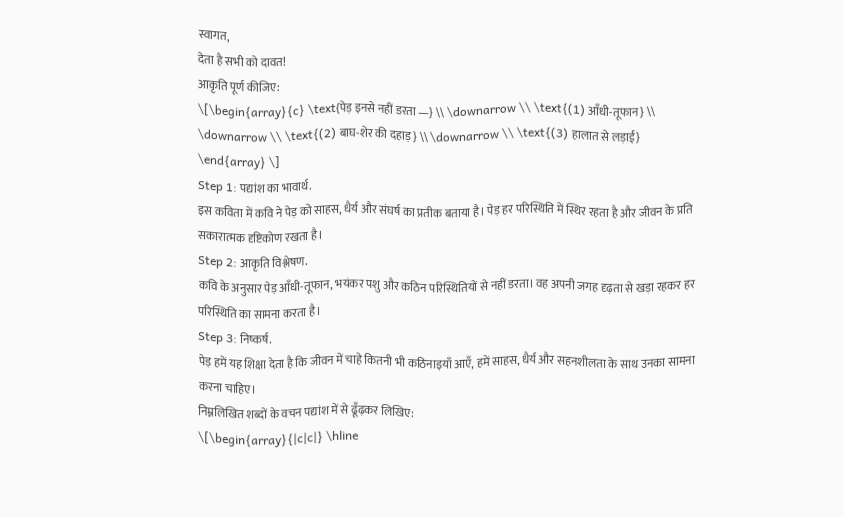स्वागत,
देता है सभी को दावत!
आकृति पूर्ण कीजिए:
\[\begin{array}{c} \text{पेड़ इनसे नहीं डरता —} \\ \downarrow \\ \text{(1) आँधी-तूफान} \\ \downarrow \\ \text{(2) बाघ-शेर की दहाड़} \\ \downarrow \\ \text{(3) हालात से लड़ाई} \end{array} \]
Step 1: पद्यांश का भावार्थ.
इस कविता में कवि ने पेड़ को साहस, धैर्य और संघर्ष का प्रतीक बताया है। पेड़ हर परिस्थिति में स्थिर रहता है और जीवन के प्रति सकारात्मक दृष्टिकोण रखता है।
Step 2: आकृति विश्लेषण.
कवि के अनुसार पेड़ आँधी-तूफान, भयंकर पशु और कठिन परिस्थितियों से नहीं डरता। वह अपनी जगह दृढ़ता से खड़ा रहकर हर परिस्थिति का सामना करता है।
Step 3: निष्कर्ष.
पेड़ हमें यह शिक्षा देता है कि जीवन में चाहे कितनी भी कठिनाइयाँ आएँ, हमें साहस, धैर्य और सहनशीलता के साथ उनका सामना करना चाहिए।
निम्नलिखित शब्दों के वचन पद्यांश में से ढूँढ़कर लिखिए:
\[\begin{array}{|c|c|} \hline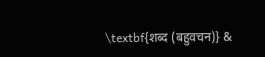\textbf{शब्द (बहुवचन)} &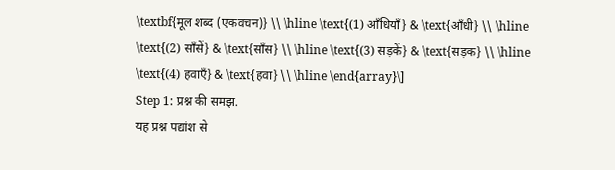\textbf{मूल शब्द (एकवचन)} \\ \hline \text{(1) आँधियाँ} & \text{आँधी} \\ \hline \text{(2) साँसें} & \text{साँस} \\ \hline \text{(3) सड़कें} & \text{सड़क} \\ \hline \text{(4) हवाएँ} & \text{हवा} \\ \hline \end{array}\]
Step 1: प्रश्न की समझ.
यह प्रश्न पद्यांश से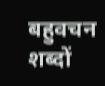बहुवचन शब्दों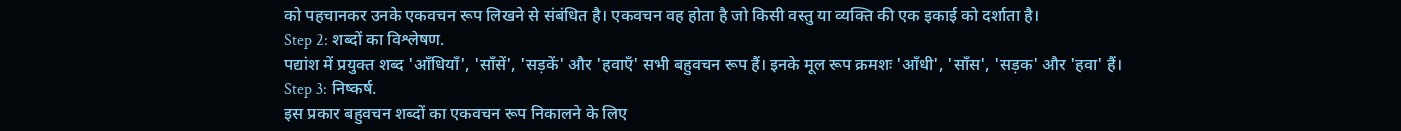को पहचानकर उनके एकवचन रूप लिखने से संबंधित है। एकवचन वह होता है जो किसी वस्तु या व्यक्ति की एक इकाई को दर्शाता है।
Step 2: शब्दों का विश्लेषण.
पद्यांश में प्रयुक्त शब्द 'आँधियाँ', 'साँसें', 'सड़कें' और 'हवाएँ' सभी बहुवचन रूप हैं। इनके मूल रूप क्रमशः 'आँधी', 'साँस', 'सड़क' और 'हवा' हैं।
Step 3: निष्कर्ष.
इस प्रकार बहुवचन शब्दों का एकवचन रूप निकालने के लिए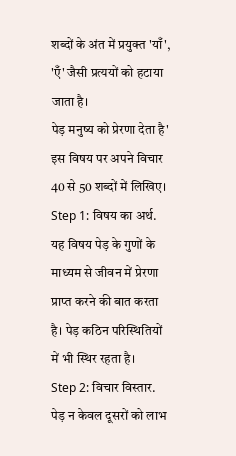शब्दों के अंत में प्रयुक्त 'याँ', 'एँ' जैसी प्रत्ययों को हटाया जाता है।
पेड़ मनुष्य को प्रेरणा देता है' इस विषय पर अपने विचार 40 से 50 शब्दों में लिखिए।
Step 1: विषय का अर्थ.
यह विषय पेड़ के गुणों के माध्यम से जीवन में प्रेरणा प्राप्त करने की बात करता है। पेड़ कठिन परिस्थितियों में भी स्थिर रहता है।
Step 2: विचार विस्तार.
पेड़ न केवल दूसरों को लाभ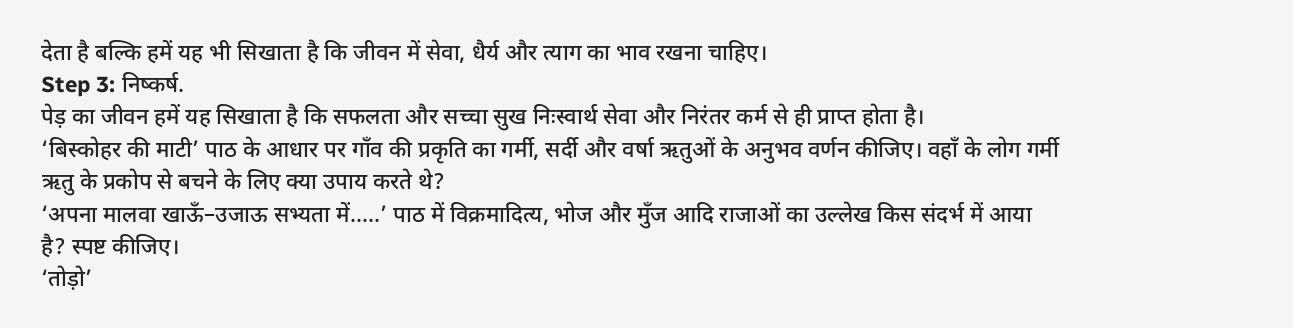देता है बल्कि हमें यह भी सिखाता है कि जीवन में सेवा, धैर्य और त्याग का भाव रखना चाहिए।
Step 3: निष्कर्ष.
पेड़ का जीवन हमें यह सिखाता है कि सफलता और सच्चा सुख निःस्वार्थ सेवा और निरंतर कर्म से ही प्राप्त होता है।
‘बिस्कोहर की माटी’ पाठ के आधार पर गाँव की प्रकृति का गर्मी, सर्दी और वर्षा ऋतुओं के अनुभव वर्णन कीजिए। वहाँ के लोग गर्मी ऋतु के प्रकोप से बचने के लिए क्या उपाय करते थे?
‘अपना मालवा खाऊँ–उजाऊ सभ्यता में.....’ पाठ में विक्रमादित्य, भोज और मुँज आदि राजाओं का उल्लेख किस संदर्भ में आया है? स्पष्ट कीजिए।
‘तोड़ो’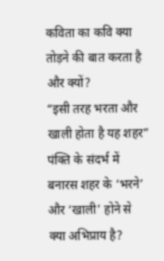कविता का कवि क्या तोड़ने की बात करता है और क्यों?
“इसी तरह भरता और खाली होता है यह शहर” पंक्ति के संदर्भ में बनारस शहर के ‘भरने’ और ‘खाली’ होने से क्या अभिप्राय है?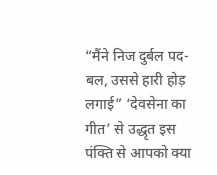“मैंने निज दुर्बल पद-बल, उससे हारी होड़ लगाई” ‘देवसेना का गीत’ से उद्धृत इस पंक्ति से आपको क्या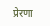प्रेरणा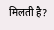मिलती है?